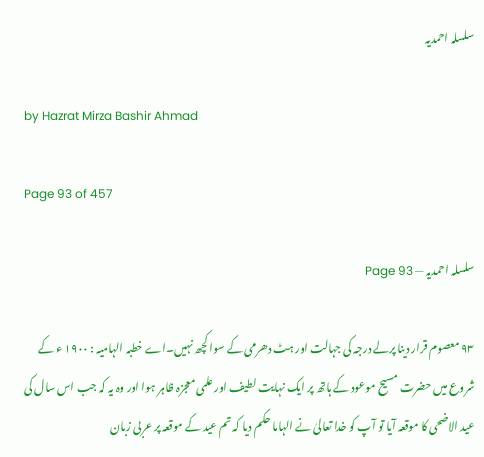سلسلہ احمدیہ

by Hazrat Mirza Bashir Ahmad

Page 93 of 457

سلسلہ احمدیہ — Page 93

۹۳ معصوم قرار دینا پرلے درجہ کی جہالت اور ہٹ دھرمی کے سوا کچھ نہیں۔اے خطبہ الہامیہ : ۱۹۰۰ ء کے شروع میں حضرت مسیح موعود کے ہاتھ پر ایک نہایت لطیف اور علمی معجزہ ظاہر ہوا اور وہ یہ کہ جب اس سال کی عید الاضحی کا موقعہ آیا تو آپ کو خدا تعالیٰ نے الہاما حکم دیا کہ تم عید کے موقعہ پر عربی زبان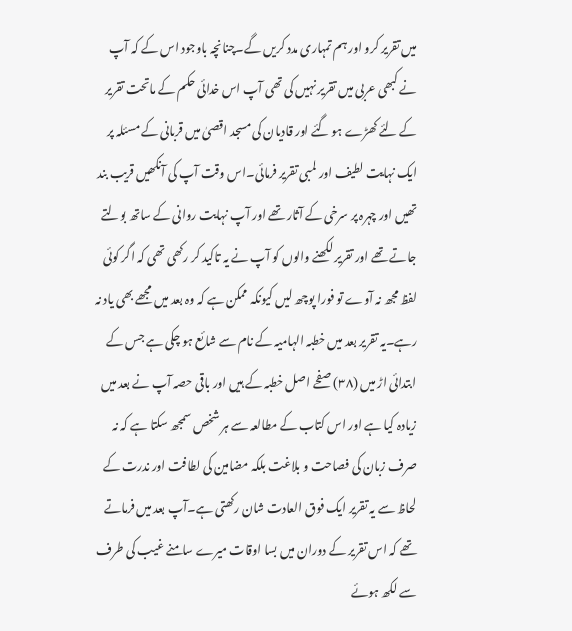میں تقریر کرو اور ہم تمہاری مدد کریں گے۔چنانچہ باوجود اس کے کہ آپ نے کبھی عربی میں تقریر نہیں کی تھی آپ اس خدائی حکم کے ماتحت تقریر کے لئے کھڑے ہو گئے اور قادیان کی مسجد اقصیٰ میں قربانی کے مسئلہ پر ایک نہایت لطیف اور لمبی تقریر فرمائی۔اس وقت آپ کی آنکھیں قریب بند تھیں اور چہرہ پر سرخی کے آثار تھے اور آپ نہایت روانی کے ساتھ بولتے جاتے تھے اور تقریر لکھنے والوں کو آپ نے یہ تاکید کر رکھی تھی کہ اگر کوئی لفظ مجھ نہ آوے تو فورا پوچھ لیں کیونکہ ممکن ہے کہ وہ بعد میں مجھے بھی یاد نہ رہے۔یہ تقریر بعد میں خطبہ الہامیہ کے نام سے شائع ہو چکی ہے جس کے ابتدائی اڑ میں (۳۸) صفحے اصل خطبہ کے ہیں اور باقی حصہ آپ نے بعد میں زیادہ کیا ہے اور اس کتاب کے مطالعہ سے ہر شخص سمجھ سکتا ہے کہ نہ صرف زبان کی فصاحت و بلاغت بلکہ مضامین کی لطافت اور ندرت کے لحاظ سے یہ تقریر ایک فوق العادت شان رکھتی ہے۔آپ بعد میں فرماتے تھے کہ اس تقریر کے دوران میں بسا اوقات میرے سامنے غیب کی طرف سے لکھ ہوئے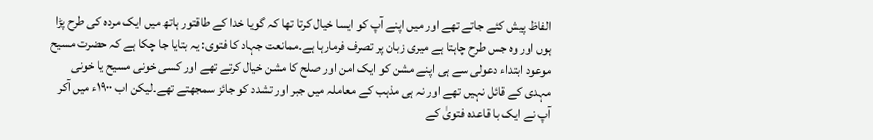الفاظ پیش کئے جاتے تھے اور میں اپنے آپ کو ایسا خیال کرتا تھا کہ گویا خدا کے طاقتور ہاتھ میں ایک مردہ کی طرح پڑا ہوں اور وہ جس طرح چاہتا ہے میری زبان پر تصرف فرمارہا ہے۔ممانعت جہاد کا فتوی: یہ بتایا جا چکا ہے کہ حضرت مسیح موعود ابتداء دعولی سے ہی اپنے مشن کو ایک امن اور صلح کا مشن خیال کرتے تھے اور کسی خونی مسیح یا خونی مہدی کے قائل نہیں تھے اور نہ ہی مذہب کے معاملہ میں جبر اور تشدد کو جائز سمجھتے تھے۔لیکن اب ۱۹۰۰ء میں آکر آپ نے ایک با قاعدہ فتویٰ کے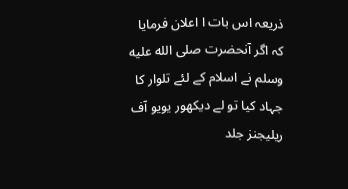ذریعہ اس بات ا اعلان فرمایا کہ اگر آنحضرت صلى الله عليه وسلم نے اسلام کے لئے تلوار کا جہاد کیا تو لے دیکھور یویو آف ریلیجنز جلد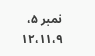نمبر ۵، ۱۲،۱۱،۹